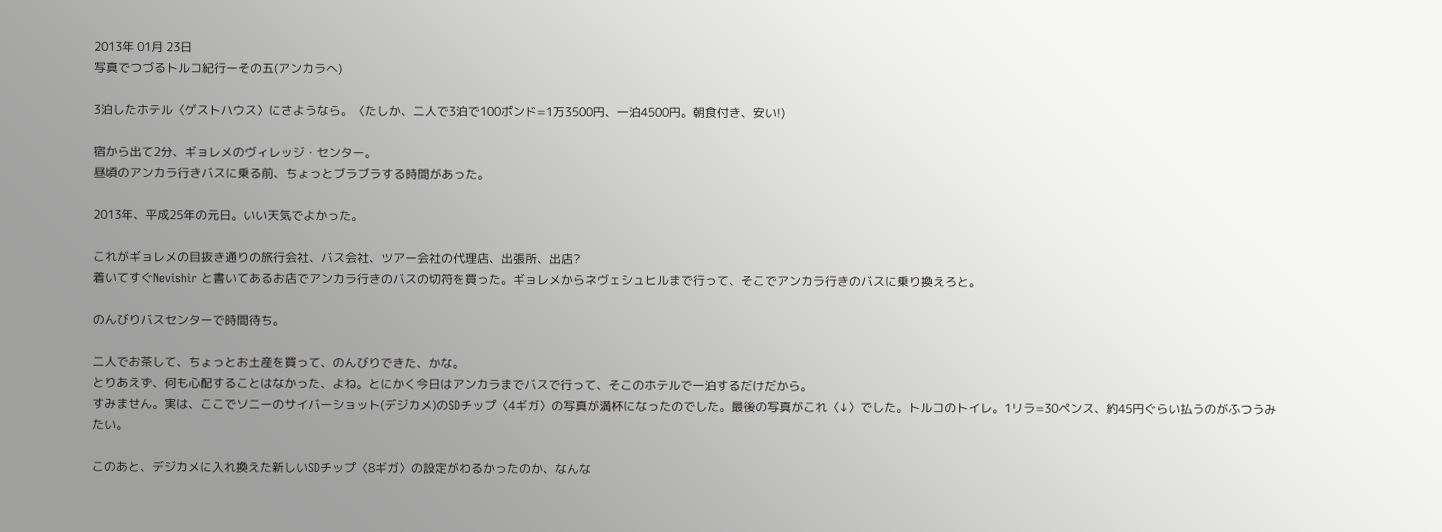2013年 01月 23日
写真でつづるトルコ紀行ーその五(アンカラへ)

3泊したホテル〈ゲストハウス〉にさようなら。〈たしか、二人で3泊で100ポンド=1万3500円、一泊4500円。朝食付き、安い!)

宿から出て2分、ギョレメのヴィレッジ・センター。
昼頃のアンカラ行きバスに乗る前、ちょっとブラブラする時間があった。

2013年、平成25年の元日。いい天気でよかった。

これがギョレメの目抜き通りの旅行会社、バス会社、ツアー会社の代理店、出張所、出店?
着いてすぐNevishir と書いてあるお店でアンカラ行きのバスの切符を買った。ギョレメからネヴェシュヒルまで行って、そこでアンカラ行きのバスに乗り換えろと。

のんびりバスセンターで時間待ち。

二人でお茶して、ちょっとお土産を買って、のんびりできた、かな。
とりあえず、何も心配することはなかった、よね。とにかく今日はアンカラまでバスで行って、そこのホテルで一泊するだけだから。
すみません。実は、ここでソニーのサイバーショット(デジカメ)のSDチップ〈4ギガ〉の写真が満杯になったのでした。最後の写真がこれ〈↓〉でした。トルコのトイレ。1リラ=30ペンス、約45円ぐらい払うのがふつうみたい。

このあと、デジカメに入れ換えた新しいSDチップ〈8ギガ〉の設定がわるかったのか、なんな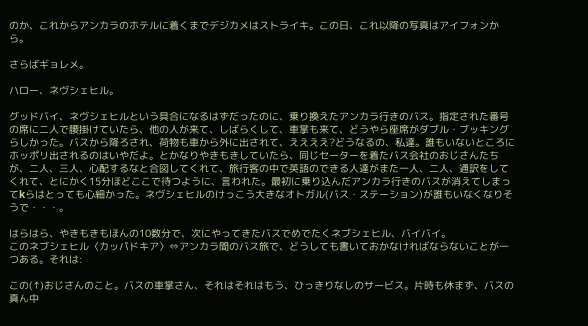のか、これからアンカラのホテルに着くまでデジカメはストライキ。この日、これ以降の写真はアイフォンから。

さらばギョレメ。

ハロー、ネヴシェヒル。

グッドバイ、ネヴシェヒルという具合になるはずだったのに、乗り換えたアンカラ行きのバス。指定された番号の席に二人で腰掛けていたら、他の人が来て、しばらくして、車掌も来て、どうやら座席がダブル・ブッキングらしかった。バスから降ろされ、荷物も車から外に出されて、ええええ?どうなるの、私達。誰もいないところにホッポリ出されるのはいやだよ。とかなりやきもきしていたら、同じセーターを着たバス会社のおじさんたちが、二人、三人、心配するなと合図してくれて、旅行客の中で英語のできる人達がまた一人、二人、通訳をしてくれて、とにかく15分ほどここで待つように、言われた。最初に乗り込んだアンカラ行きのバスが消えてしまってkらはとっても心細かった。ネヴシェヒルのけっこう大きなオトガル(バス・ステーション)が誰もいなくなりそうで・・・。

はらはら、やきもきもほんの10数分で、次にやってきたバスでめでたくネブシェヒル、バイバイ。
このネブシェヒル〈カッパドキア〉⇔アンカラ間のバス旅で、どうしても書いておかなければならないことが一つある。それは:

この(↑)おじさんのこと。バスの車掌さん、それはそれはもう、ひっきりなしのサービス。片時も休まず、バスの真ん中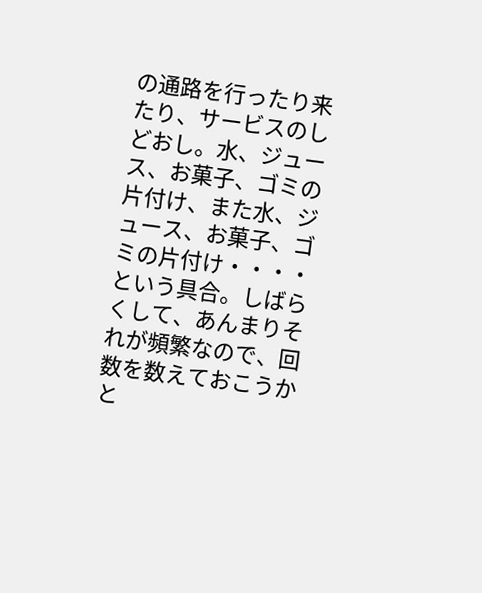の通路を行ったり来たり、サービスのしどおし。水、ジュース、お菓子、ゴミの片付け、また水、ジュース、お菓子、ゴミの片付け・・・・という具合。しばらくして、あんまりそれが頻繁なので、回数を数えておこうかと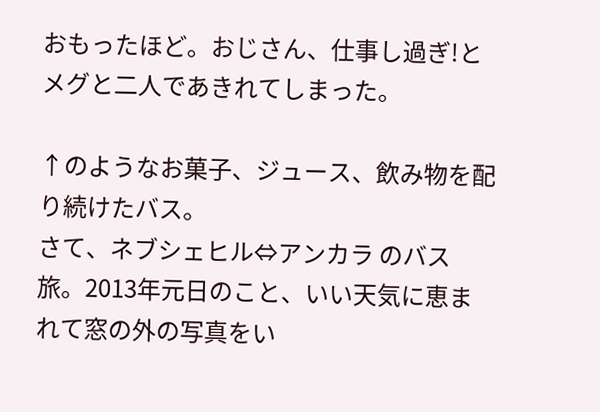おもったほど。おじさん、仕事し過ぎ!とメグと二人であきれてしまった。

↑のようなお菓子、ジュース、飲み物を配り続けたバス。
さて、ネブシェヒル⇔アンカラ のバス旅。2013年元日のこと、いい天気に恵まれて窓の外の写真をい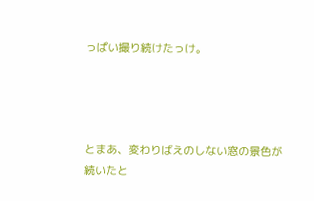っぱい撮り続けたっけ。




とまあ、変わりばえのしない窓の景色が続いたと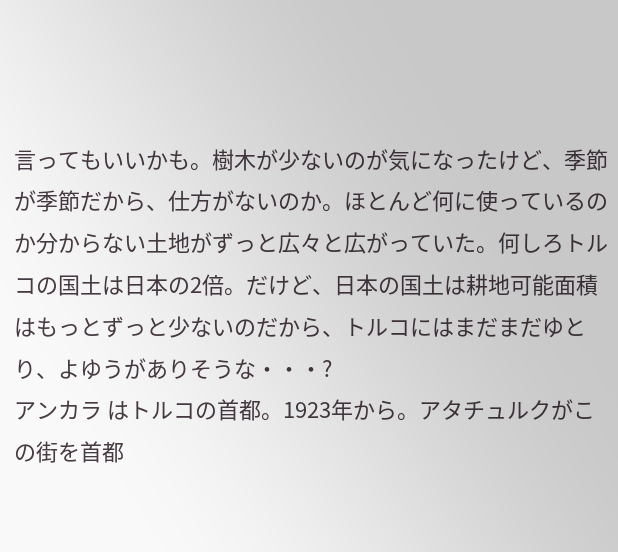言ってもいいかも。樹木が少ないのが気になったけど、季節が季節だから、仕方がないのか。ほとんど何に使っているのか分からない土地がずっと広々と広がっていた。何しろトルコの国土は日本の2倍。だけど、日本の国土は耕地可能面積はもっとずっと少ないのだから、トルコにはまだまだゆとり、よゆうがありそうな・・・?
アンカラ はトルコの首都。1923年から。アタチュルクがこの街を首都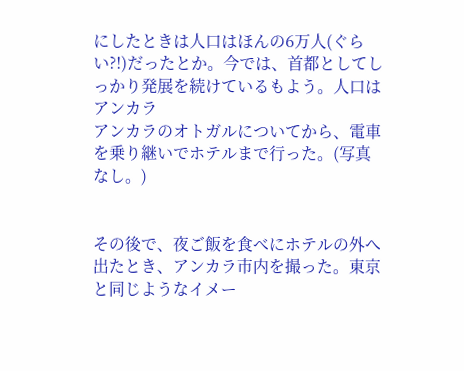にしたときは人口はほんの6万人(ぐらい?!)だったとか。今では、首都としてしっかり発展を続けているもよう。人口は
アンカラ
アンカラのオトガルについてから、電車を乗り継いでホテルまで行った。(写真なし。)


その後で、夜ご飯を食べにホテルの外へ出たとき、アンカラ市内を撮った。東京と同じようなイメー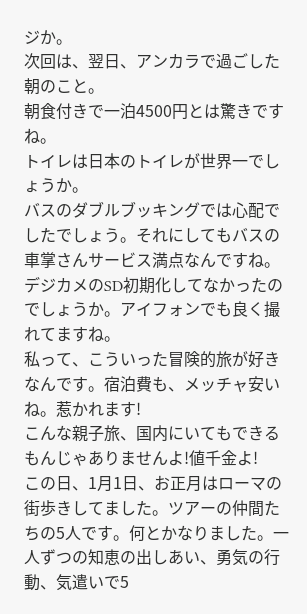ジか。
次回は、翌日、アンカラで過ごした朝のこと。
朝食付きで一泊4500円とは驚きですね。
トイレは日本のトイレが世界一でしょうか。
バスのダブルブッキングでは心配でしたでしょう。それにしてもバスの車掌さんサービス満点なんですね。
デジカメのSD初期化してなかったのでしょうか。アイフォンでも良く撮れてますね。
私って、こういった冒険的旅が好きなんです。宿泊費も、メッチャ安いね。惹かれます!
こんな親子旅、国内にいてもできるもんじゃありませんよ!値千金よ!
この日、1月1日、お正月はローマの街歩きしてました。ツアーの仲間たちの5人です。何とかなりました。一人ずつの知恵の出しあい、勇気の行動、気遣いで5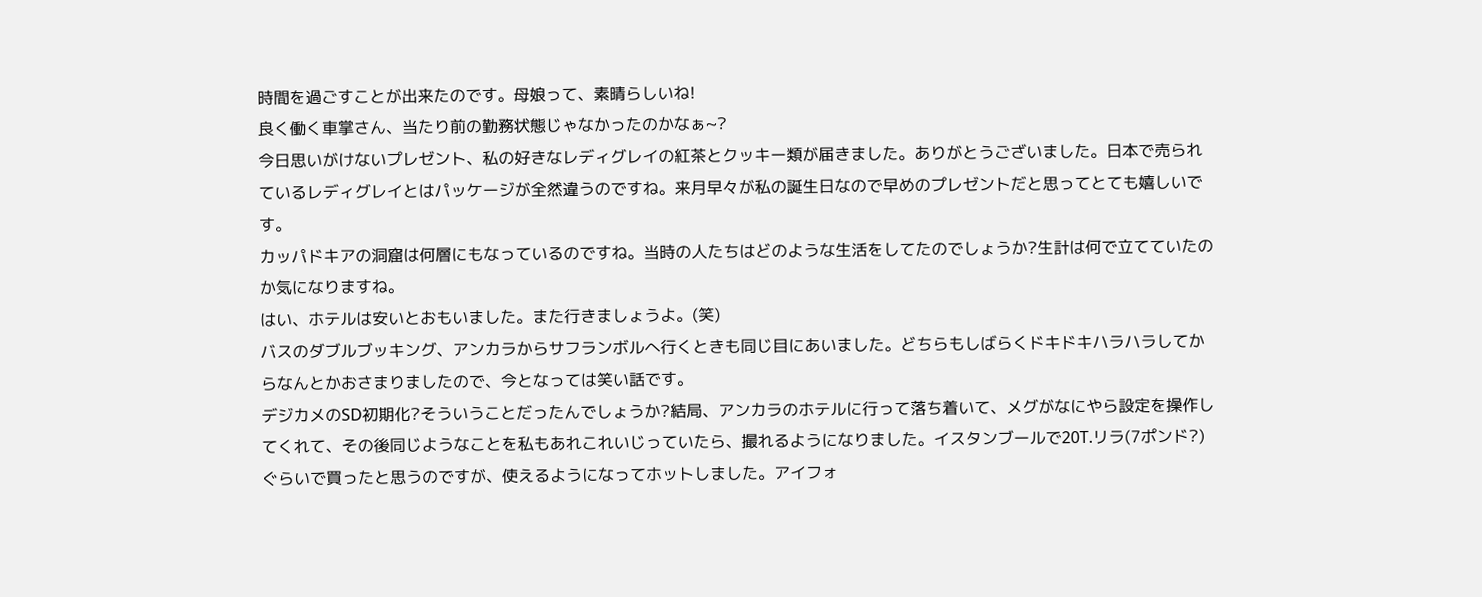時間を過ごすことが出来たのです。母娘って、素晴らしいね!
良く働く車掌さん、当たり前の勤務状態じゃなかったのかなぁ~?
今日思いがけないプレゼント、私の好きなレディグレイの紅茶とクッキー類が届きました。ありがとうございました。日本で売られているレディグレイとはパッケージが全然違うのですね。来月早々が私の誕生日なので早めのプレゼントだと思ってとても嬉しいです。
カッパドキアの洞窟は何層にもなっているのですね。当時の人たちはどのような生活をしてたのでしょうか?生計は何で立てていたのか気になりますね。
はい、ホテルは安いとおもいました。また行きましょうよ。(笑)
バスのダブルブッキング、アンカラからサフランボルへ行くときも同じ目にあいました。どちらもしばらくドキドキハラハラしてからなんとかおさまりましたので、今となっては笑い話です。
デジカメのSD初期化?そういうことだったんでしょうか?結局、アンカラのホテルに行って落ち着いて、メグがなにやら設定を操作してくれて、その後同じようなことを私もあれこれいじっていたら、撮れるようになりました。イスタンブールで20T.リラ(7ポンド?)ぐらいで買ったと思うのですが、使えるようになってホットしました。アイフォ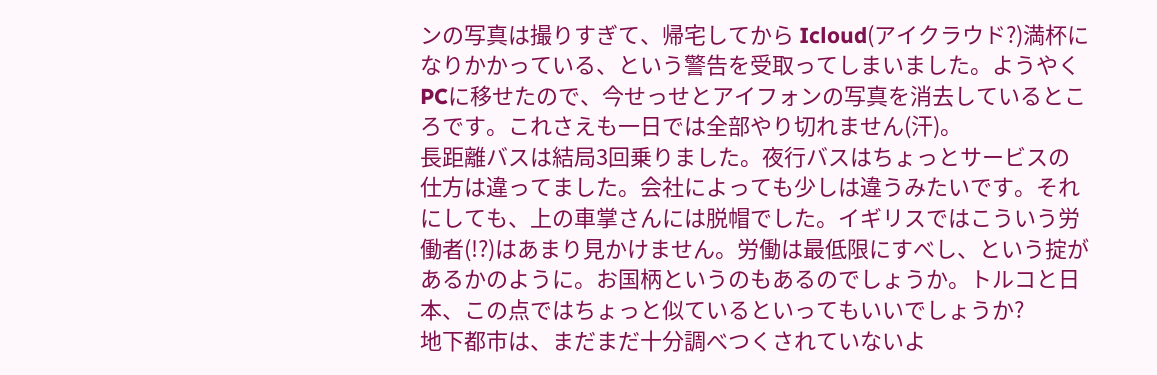ンの写真は撮りすぎて、帰宅してから Icloud(アイクラウド?)満杯になりかかっている、という警告を受取ってしまいました。ようやくPCに移せたので、今せっせとアイフォンの写真を消去しているところです。これさえも一日では全部やり切れません(汗)。
長距離バスは結局3回乗りました。夜行バスはちょっとサービスの仕方は違ってました。会社によっても少しは違うみたいです。それにしても、上の車掌さんには脱帽でした。イギリスではこういう労働者(!?)はあまり見かけません。労働は最低限にすべし、という掟があるかのように。お国柄というのもあるのでしょうか。トルコと日本、この点ではちょっと似ているといってもいいでしょうか?
地下都市は、まだまだ十分調べつくされていないよ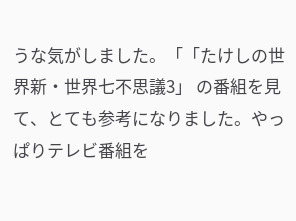うな気がしました。「「たけしの世界新・世界七不思議3」 の番組を見て、とても参考になりました。やっぱりテレビ番組を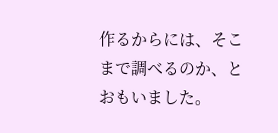作るからには、そこまで調べるのか、とおもいました。